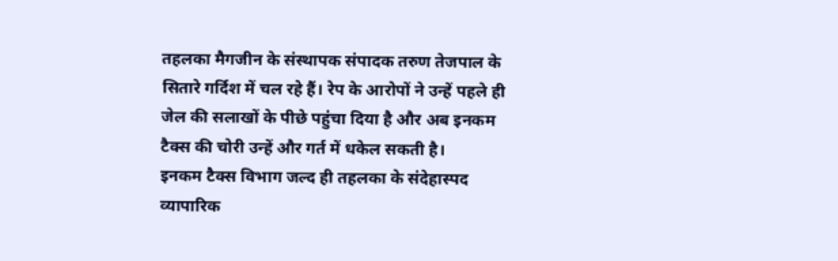तहलका मैगजीन के संस्थापक संपादक तरुण तेजपाल के सितारे गर्दिश में चल रहे हैं। रेप के आरोपों ने उन्हें पहले ही जेल की सलाखों के पीछे पहुंचा दिया है और अब इनकम टैक्स की चोरी उन्हें और गर्त में धकेल सकती है।
इनकम टैक्स विभाग जल्द ही तहलका के संदेहास्पद व्यापारिक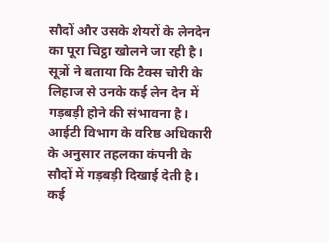सौदों और उसके शेयरों के लेनदेन का पूरा चिट्ठा खोलने जा रही है। सूत्रों ने बताया कि टैक्स चोरी के लिहाज से उनके कई लेन देन में गड़बड़ी होने की संभावना है।
आईटी विभाग के वरिष्ठ अधिकारी के अनुसार तहलका कंपनी के सौदों में गड़बड़ी दिखाई देती है। कई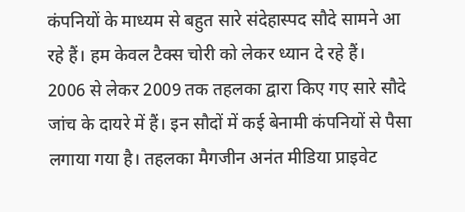कंपनियों के माध्यम से बहुत सारे संदेहास्पद सौदे सामने आ रहे हैं। हम केवल टैक्स चोरी को लेकर ध्यान दे रहे हैं।
2006 से लेकर 2009 तक तहलका द्वारा किए गए सारे सौदे जांच के दायरे में हैं। इन सौदों में कई बेनामी कंपनियों से पैसा लगाया गया है। तहलका मैगजीन अनंत मीडिया प्राइवेट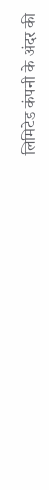लिमिटेड कंपनी के अंदर की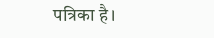पत्रिका है।